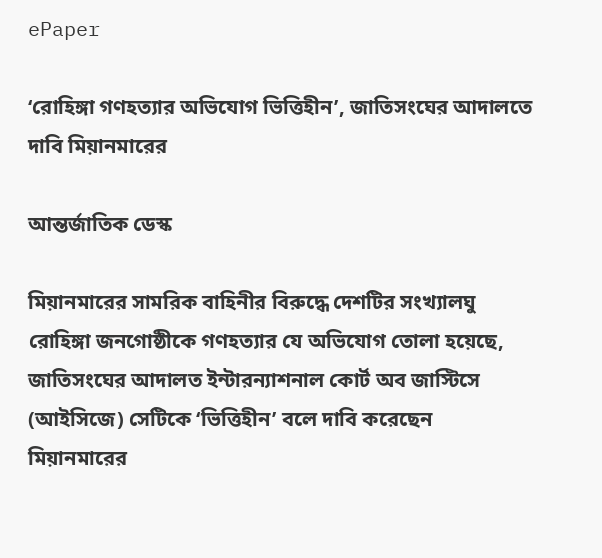ePaper

‘রোহিঙ্গা গণহত্যার অভিযোগ ভিত্তিহীন’, জাতিসংঘের আদালতে দাবি মিয়ানমারের

আন্তর্জাতিক ডেস্ক

মিয়ানমারের সামরিক বাহিনীর বিরুদ্ধে দেশটির সংখ্যালঘু রোহিঙ্গা জনগোষ্ঠীকে গণহত্যার যে অভিযোগ তোলা হয়েছে, জাতিসংঘের আদালত ইন্টারন্যাশনাল কোর্ট অব জাস্টিসে (আইসিজে) সেটিকে ‘ভিত্তিহীন’ বলে দাবি করেছেন মিয়ানমারের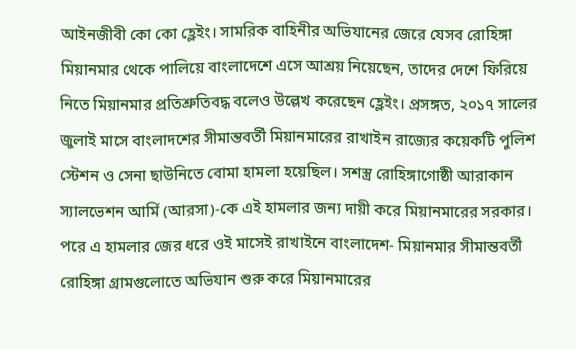আইনজীবী কো কো হ্লেইং। সামরিক বাহিনীর অভিযানের জেরে যেসব রোহিঙ্গা মিয়ানমার থেকে পালিয়ে বাংলাদেশে এসে আশ্রয় নিয়েছেন, তাদের দেশে ফিরিয়ে নিতে মিয়ানমার প্রতিশ্রুতিবদ্ধ বলেও উল্লেখ করেছেন হ্লেইং। প্রসঙ্গত, ২০১৭ সালের জুলাই মাসে বাংলাদশের সীমান্তবর্তী মিয়ানমারের রাখাইন রাজ্যের কয়েকটি পুলিশ স্টেশন ও সেনা ছাউনিতে বোমা হামলা হয়েছিল। সশস্ত্র রোহিঙ্গাগোষ্ঠী আরাকান স্যালভেশন আর্মি (আরসা)-কে এই হামলার জন্য দায়ী করে মিয়ানমারের সরকার। পরে এ হামলার জের ধরে ওই মাসেই রাখাইনে বাংলাদেশ- মিয়ানমার সীমান্তবর্তী রোহিঙ্গা গ্রামগুলোতে অভিযান শুরু করে মিয়ানমারের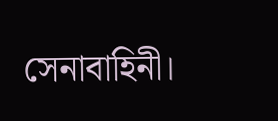সেনাবাহিনী।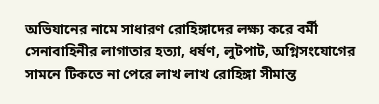অভিযানের নামে সাধারণ রোহিঙ্গাদের লক্ষ্য করে বর্মী সেনাবাহিনীর লাগাতার হত্যা, ধর্ষণ, লুটপাট, অগ্নিসংযোগের সামনে টিকতে না পেরে লাখ লাখ রোহিঙ্গা সীমান্ত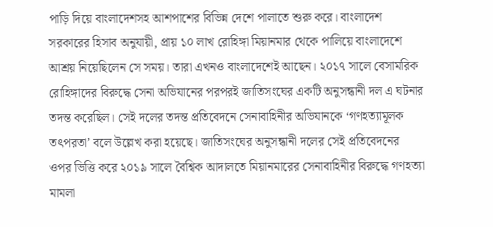পাড়ি দিয়ে বাংলাদেশসহ আশপাশের বিভিন্ন দেশে পালাতে শুরু করে। বাংলাদেশ সরকারের হিসাব অনুযায়ী, প্রায় ১০ লাখ রোহিঙ্গা মিয়ানমার থেকে পালিয়ে বাংলাদেশে আশ্রয় নিয়েছিলেন সে সময়। তারা এখনও বাংলাদেশেই আছেন। ২০১৭ সালে বেসামরিক রোহিঙ্গাদের বিরুদ্ধে সেনা অভিযানের পরপরই জাতিসংঘের একটি অনুসন্ধানী দল এ ঘটনার তদন্ত করেছিল। সেই দলের তদন্ত প্রতিবেদনে সেনাবাহিনীর অভিযানকে ‘গণহত্যামূলক তৎপরতা’ বলে উল্লেখ করা হয়েছে। জাতিসংঘের অনুসন্ধানী দলের সেই প্রতিবেদনের ওপর ভিত্তি করে ২০১৯ সালে বৈশ্বিক আদালতে মিয়ানমারের সেনাবাহিনীর বিরুদ্ধে গণহত্যা মামলা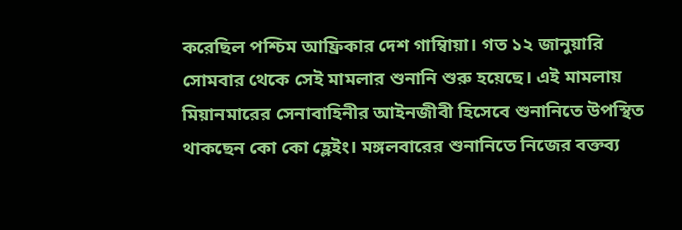করেছিল পশ্চিম আফ্রিকার দেশ গাম্বিায়া। গত ১২ জানুয়ারি সোমবার থেকে সেই মামলার শুনানি শুরু হয়েছে। এই মামলায় মিয়ানমারের সেনাবাহিনীর আইনজীবী হিসেবে শুনানিতে উপস্থিত থাকছেন কো কো হ্লেইং। মঙ্গলবারের শুনানিতে নিজের বক্তব্য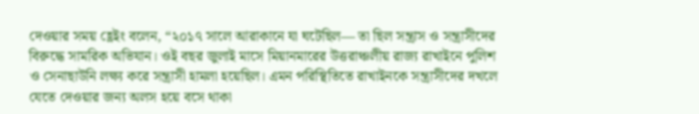দেওয়ার সময় হ্লেইং বলেন, “২০১৭ সালে আরাকানে যা ঘটেছিল— তা ছিল সন্ত্রাস ও সন্ত্রাসীদের বিরুদ্ধে সামরিক অভিযান। ওই বছর জুলাই মাসে মিয়ানমারের উত্তরাঞ্চলীয় রাজ্য রাখাইনে পুলিশ ও সেনাছাউনি লক্ষ্য করে সন্ত্রাসী হামলা হয়েছিল। এমন পরিস্থিতিতে রাখাইনকে সন্ত্রাসীদের দখলে যেতে দেওয়ার জন্য অলস হয়ে বসে থাকা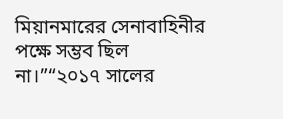মিয়ানমারের সেনাবাহিনীর পক্ষে সম্ভব ছিল না।”“২০১৭ সালের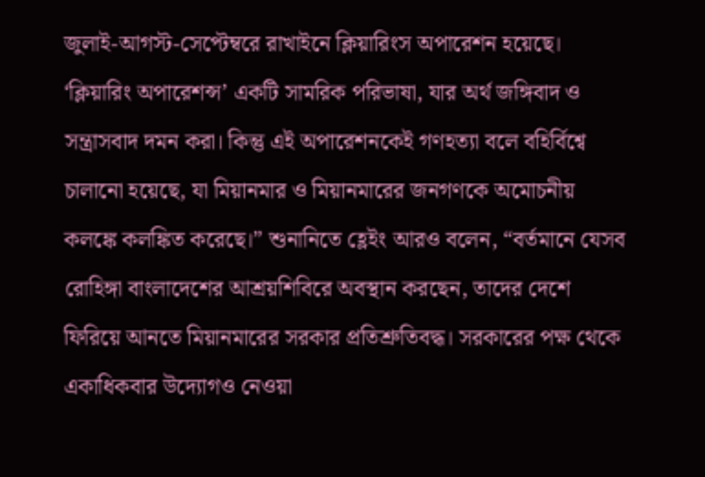জুলাই-আগস্ট-সেপ্টেম্বরে রাখাইনে ক্লিয়ারিংস অপারেশন হয়েছে। ‘ক্লিয়ারিং অপারেশন্স’ একটি সামরিক পরিভাষা, যার অর্থ জঙ্গিবাদ ও সন্ত্রাসবাদ দমন করা। কিন্তু এই অপারেশনকেই গণহত্যা বলে বহির্বিশ্বে চালানো হয়েছে, যা মিয়ানমার ও মিয়ানমারের জনগণকে অমোচনীয় কলঙ্কে কলঙ্কিত করেছে।” শুনানিতে হ্লেইং আরও বলেন, “বর্তমানে যেসব রোহিঙ্গা বাংলাদেশের আশ্রয়শিবিরে অবস্থান করছেন, তাদের দেশে ফিরিয়ে আনতে মিয়ানমারের সরকার প্রতিশ্রুতিবদ্ধ। সরকারের পক্ষ থেকে একাধিকবার উদ্যোগও নেওয়া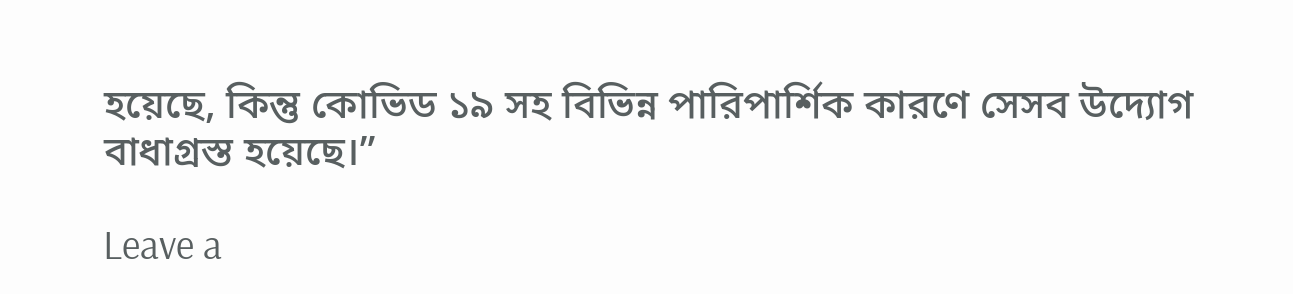হয়েছে, কিন্তু কোভিড ১৯ সহ বিভিন্ন পারিপার্শিক কারণে সেসব উদ্যোগ বাধাগ্রস্ত হয়েছে।”

Leave a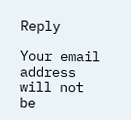Reply

Your email address will not be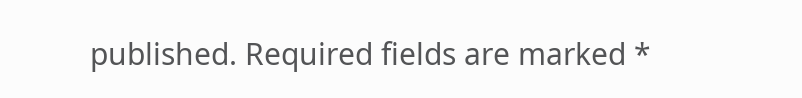published. Required fields are marked *